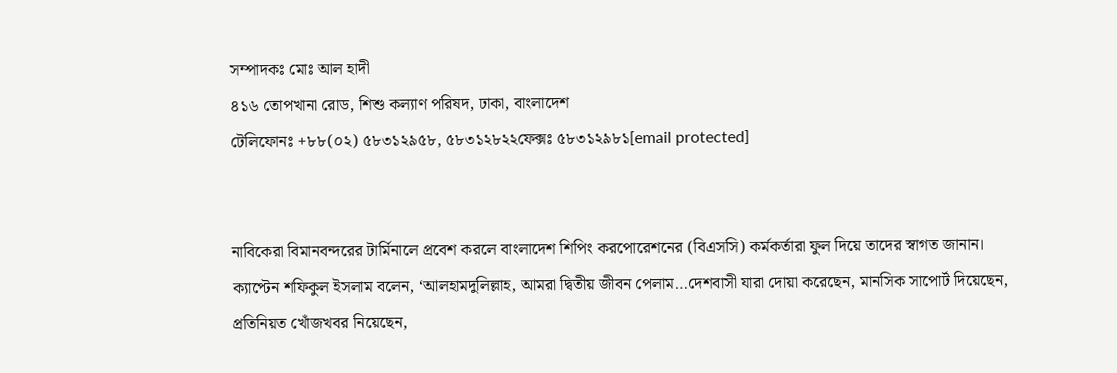সম্পাদকঃ মোঃ আল হাদী
৪১৬ তোপখানা রোড, শিশু কল্যাণ পরিষদ, ঢাকা, বাংলাদেশ
টেলিফোনঃ +৮৮(০২) ৫৮৩১২৯৫৮, ৫৮৩১২৮২২ফেক্সঃ ৫৮৩১২৯৮১[email protected]


নাবিকেরা বিমানবন্দরের টার্মিনালে প্রবেশ করলে বাংলাদেশ শিপিং করপোরেশনের (বিএসসি) কর্মকর্তারা ফুল দিয়ে তাদের স্বাগত জানান।
ক্যাপ্টেন শফিকুল ইসলাম বলেন, ‘আলহামদুলিল্লাহ, আমরা দ্বিতীয় জীবন পেলাম…দেশবাসী যারা দোয়া করেছেন, মানসিক সাপোর্ট দিয়েছেন, প্রতিনিয়ত খোঁজখবর নিয়েছেন,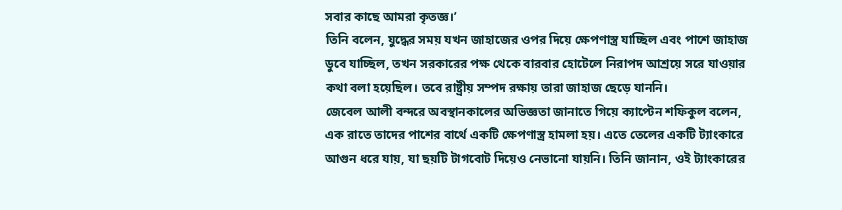সবার কাছে আমরা কৃতজ্ঞ।’
তিনি বলেন, যুদ্ধের সময় যখন জাহাজের ওপর দিয়ে ক্ষেপণাস্ত্র যাচ্ছিল এবং পাশে জাহাজ ডুবে যাচ্ছিল, তখন সরকারের পক্ষ থেকে বারবার হোটেলে নিরাপদ আশ্রয়ে সরে যাওয়ার কথা বলা হয়েছিল। তবে রাষ্ট্রীয় সম্পদ রক্ষায় তারা জাহাজ ছেড়ে যাননি।
জেবেল আলী বন্দরে অবস্থানকালের অভিজ্ঞতা জানাতে গিয়ে ক্যাপ্টেন শফিকুল বলেন, এক রাতে তাদের পাশের বার্থে একটি ক্ষেপণাস্ত্র হামলা হয়। এতে তেলের একটি ট্যাংকারে আগুন ধরে যায়, যা ছয়টি টাগবোট দিয়েও নেভানো যায়নি। তিনি জানান, ওই ট্যাংকারের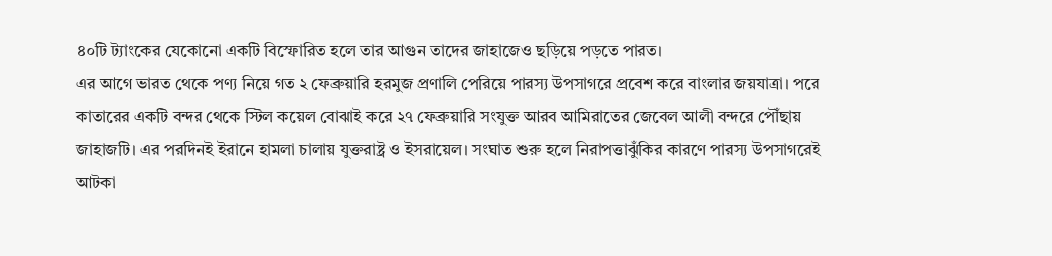৪০টি ট্যাংকের যেকোনো একটি বিস্ফোরিত হলে তার আগুন তাদের জাহাজেও ছড়িয়ে পড়তে পারত।
এর আগে ভারত থেকে পণ্য নিয়ে গত ২ ফেব্রুয়ারি হরমুজ প্রণালি পেরিয়ে পারস্য উপসাগরে প্রবেশ করে বাংলার জয়যাত্রা। পরে কাতারের একটি বন্দর থেকে স্টিল কয়েল বোঝাই করে ২৭ ফেব্রুয়ারি সংযুক্ত আরব আমিরাতের জেবেল আলী বন্দরে পৌঁছায় জাহাজটি। এর পরদিনই ইরানে হামলা চালায় যুক্তরাষ্ট্র ও ইসরায়েল। সংঘাত শুরু হলে নিরাপত্তাঝুঁকির কারণে পারস্য উপসাগরেই আটকা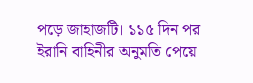পড়ে জাহাজটি। ১১৫ দিন পর ইরানি বাহিনীর অনুমতি পেয়ে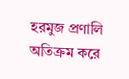হরমুজ প্রণালি অতিক্রম করে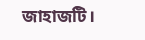জাহাজটি।